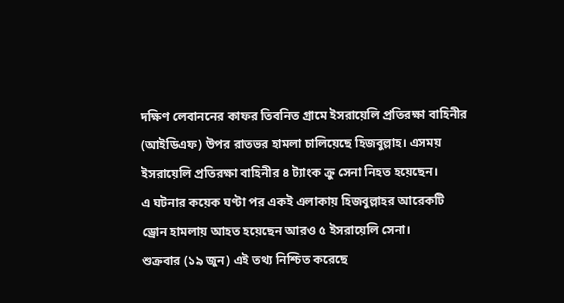দক্ষিণ লেবাননের কাফর তিবনিত গ্রামে ইসরায়েলি প্রতিরক্ষা বাহিনীর (আইডিএফ) উপর রাতভর হামলা চালিয়েছে হিজবুল্লাহ। এসময় ইসরায়েলি প্রতিরক্ষা বাহিনীর ৪ ট্যাংক ক্রু সেনা নিহত হয়েছেন।
এ ঘটনার কয়েক ঘণ্টা পর একই এলাকায় হিজবুল্লাহর আরেকটি ড্রোন হামলায় আহত হয়েছেন আরও ৫ ইসরায়েলি সেনা।
শুক্রবার (১৯ জুন) এই তথ্য নিশ্চিত করেছে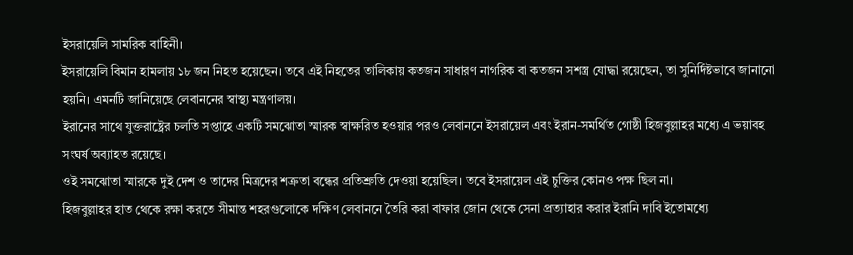ইসরায়েলি সামরিক বাহিনী।
ইসরায়েলি বিমান হামলায় ১৮ জন নিহত হয়েছেন। তবে এই নিহতের তালিকায় কতজন সাধারণ নাগরিক বা কতজন সশস্ত্র যোদ্ধা রয়েছেন, তা সুনির্দিষ্টভাবে জানানো হয়নি। এমনটি জানিয়েছে লেবাননের স্বাস্থ্য মন্ত্রণালয়।
ইরানের সাথে যুক্তরাষ্ট্রের চলতি সপ্তাহে একটি সমঝোতা স্মারক স্বাক্ষরিত হওয়ার পরও লেবাননে ইসরায়েল এবং ইরান-সমর্থিত গোষ্ঠী হিজবুল্লাহর মধ্যে এ ভয়াবহ সংঘর্ষ অব্যাহত রয়েছে।
ওই সমঝোতা স্মারকে দুই দেশ ও তাদের মিত্রদের শত্রুতা বন্ধের প্রতিশ্রুতি দেওয়া হয়েছিল। তবে ইসরায়েল এই চুক্তির কোনও পক্ষ ছিল না।
হিজবুল্লাহর হাত থেকে রক্ষা করতে সীমান্ত শহরগুলোকে দক্ষিণ লেবাননে তৈরি করা বাফার জোন থেকে সেনা প্রত্যাহার করার ইরানি দাবি ইতোমধ্যে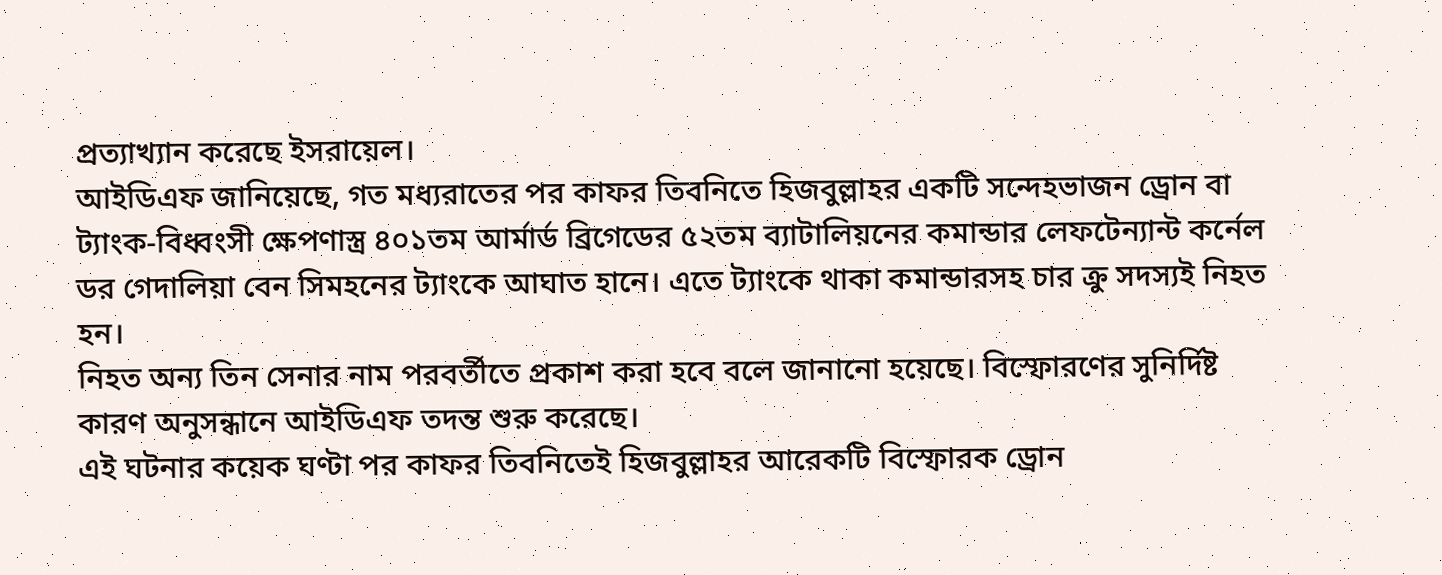প্রত্যাখ্যান করেছে ইসরায়েল।
আইডিএফ জানিয়েছে, গত মধ্যরাতের পর কাফর তিবনিতে হিজবুল্লাহর একটি সন্দেহভাজন ড্রোন বা ট্যাংক-বিধ্বংসী ক্ষেপণাস্ত্র ৪০১তম আর্মার্ড ব্রিগেডের ৫২তম ব্যাটালিয়নের কমান্ডার লেফটেন্যান্ট কর্নেল ডর গেদালিয়া বেন সিমহনের ট্যাংকে আঘাত হানে। এতে ট্যাংকে থাকা কমান্ডারসহ চার ক্রু সদস্যই নিহত হন।
নিহত অন্য তিন সেনার নাম পরবর্তীতে প্রকাশ করা হবে বলে জানানো হয়েছে। বিস্ফোরণের সুনির্দিষ্ট কারণ অনুসন্ধানে আইডিএফ তদন্ত শুরু করেছে।
এই ঘটনার কয়েক ঘণ্টা পর কাফর তিবনিতেই হিজবুল্লাহর আরেকটি বিস্ফোরক ড্রোন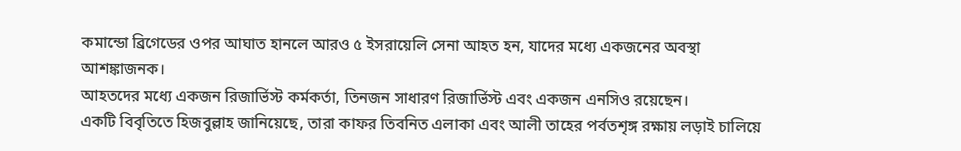কমান্ডো ব্রিগেডের ওপর আঘাত হানলে আরও ৫ ইসরায়েলি সেনা আহত হন, যাদের মধ্যে একজনের অবস্থা আশঙ্কাজনক।
আহতদের মধ্যে একজন রিজার্ভিস্ট কর্মকর্তা, তিনজন সাধারণ রিজার্ভিস্ট এবং একজন এনসিও রয়েছেন।
একটি বিবৃতিতে হিজবুল্লাহ জানিয়েছে, তারা কাফর তিবনিত এলাকা এবং আলী তাহের পর্বতশৃঙ্গ রক্ষায় লড়াই চালিয়ে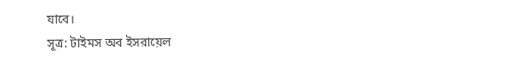যাবে।
সূত্র: টাইমস অব ইসরায়েল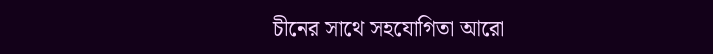চীনের সাথে সহযোগিতা আরো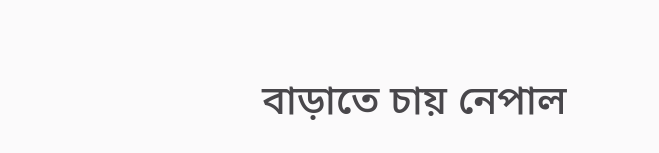বাড়াতে চায় নেপাল